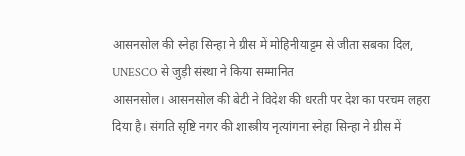आसनसोल की स्नेहा सिन्हा ने ग्रीस में मोहिनीयाट्टम से जीता सबका दिल, UNESCO से जुड़ी संस्था ने किया सम्मानित
आसनसोल। आसनसोल की बेटी ने विदेश की धरती पर देश का परचम लहरा दिया है। संगति सृष्टि नगर की शास्त्रीय नृत्यांगना स्नेहा सिन्हा ने ग्रीस में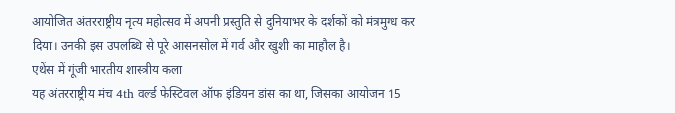आयोजित अंतरराष्ट्रीय नृत्य महोत्सव में अपनी प्रस्तुति से दुनियाभर के दर्शकों को मंत्रमुग्ध कर दिया। उनकी इस उपलब्धि से पूरे आसनसोल में गर्व और खुशी का माहौल है।
एथेंस में गूंजी भारतीय शास्त्रीय कला
यह अंतरराष्ट्रीय मंच 4th वर्ल्ड फेस्टिवल ऑफ इंडियन डांस का था, जिसका आयोजन 15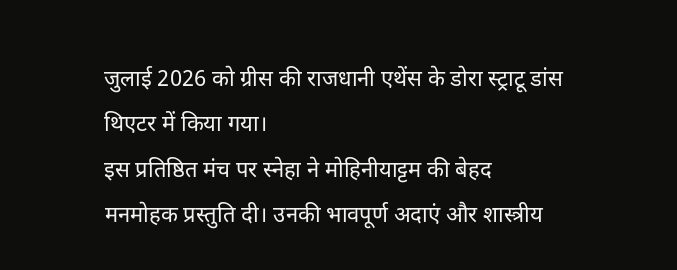जुलाई 2026 को ग्रीस की राजधानी एथेंस के डोरा स्ट्राटू डांस थिएटर में किया गया।
इस प्रतिष्ठित मंच पर स्नेहा ने मोहिनीयाट्टम की बेहद मनमोहक प्रस्तुति दी। उनकी भावपूर्ण अदाएं और शास्त्रीय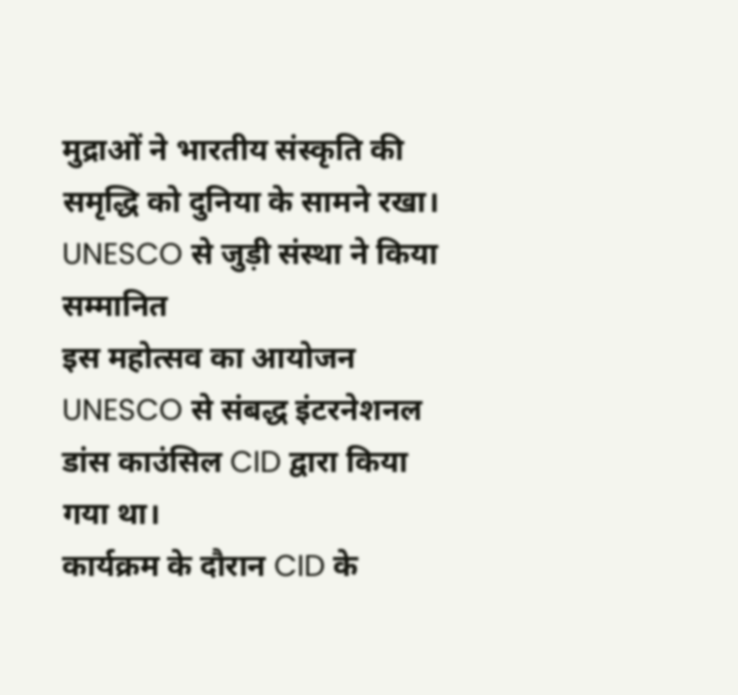मुद्राओं ने भारतीय संस्कृति की समृद्धि को दुनिया के सामने रखा।
UNESCO से जुड़ी संस्था ने किया सम्मानित
इस महोत्सव का आयोजन UNESCO से संबद्ध इंटरनेशनल डांस काउंसिल CID द्वारा किया गया था।
कार्यक्रम के दौरान CID के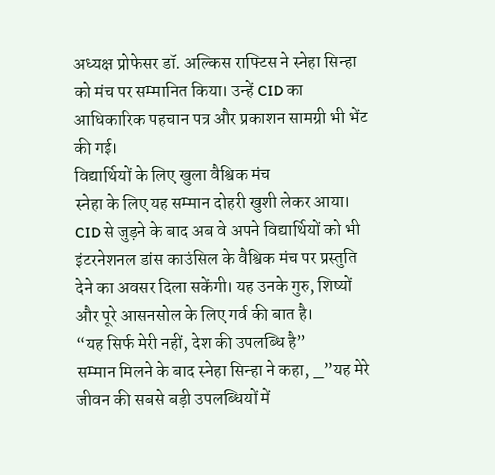अध्यक्ष प्रोफेसर डॉ. अल्किस राफ्टिस ने स्नेहा सिन्हा को मंच पर सम्मानित किया। उन्हें CID का आधिकारिक पहचान पत्र और प्रकाशन सामग्री भी भेंट की गई।
विद्यार्थियों के लिए खुला वैश्विक मंच
स्नेहा के लिए यह सम्मान दोहरी खुशी लेकर आया। CID से जुड़ने के बाद अब वे अपने विद्यार्थियों को भी इंटरनेशनल डांस काउंसिल के वैश्विक मंच पर प्रस्तुति देने का अवसर दिला सकेंगी। यह उनके गुरु, शिष्यों और पूरे आसनसोल के लिए गर्व की बात है।
“यह सिर्फ मेरी नहीं, देश की उपलब्धि है”
सम्मान मिलने के बाद स्नेहा सिन्हा ने कहा, _”यह मेरे जीवन की सबसे बड़ी उपलब्धियों में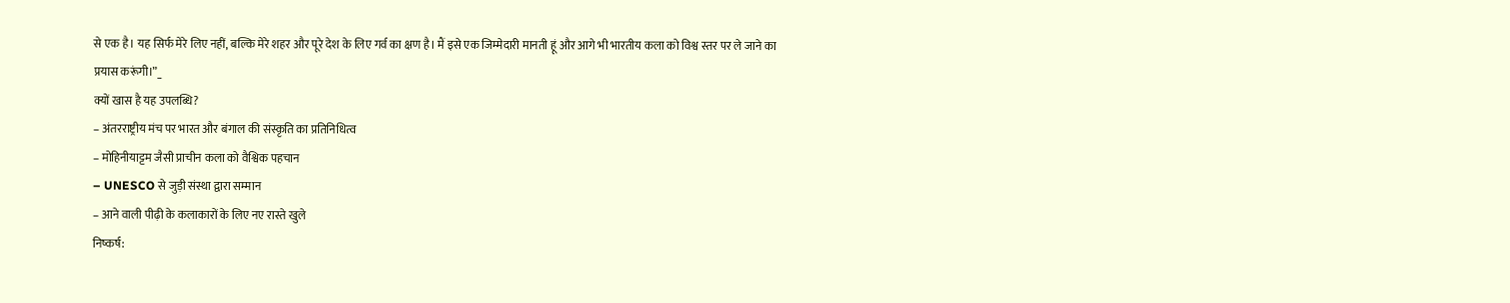से एक है। यह सिर्फ मेरे लिए नहीं, बल्कि मेरे शहर और पूरे देश के लिए गर्व का क्षण है। मैं इसे एक जिम्मेदारी मानती हूं और आगे भी भारतीय कला को विश्व स्तर पर ले जाने का प्रयास करूंगी।”_
क्यों खास है यह उपलब्धि?
– अंतरराष्ट्रीय मंच पर भारत और बंगाल की संस्कृति का प्रतिनिधित्व
– मोहिनीयाट्टम जैसी प्राचीन कला को वैश्विक पहचान
– UNESCO से जुड़ी संस्था द्वारा सम्मान
– आने वाली पीढ़ी के कलाकारों के लिए नए रास्ते खुले
निष्कर्ष: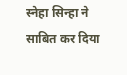स्नेहा सिन्हा ने साबित कर दिया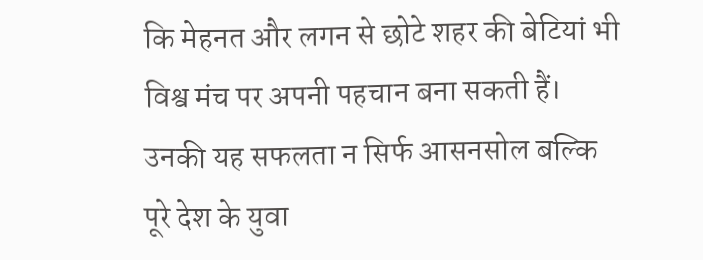कि मेहनत और लगन से छोटे शहर की बेटियां भी विश्व मंच पर अपनी पहचान बना सकती हैं। उनकी यह सफलता न सिर्फ आसनसोल बल्कि पूरे देश के युवा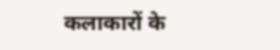कलाकारों के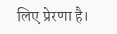लिए प्रेरणा है।